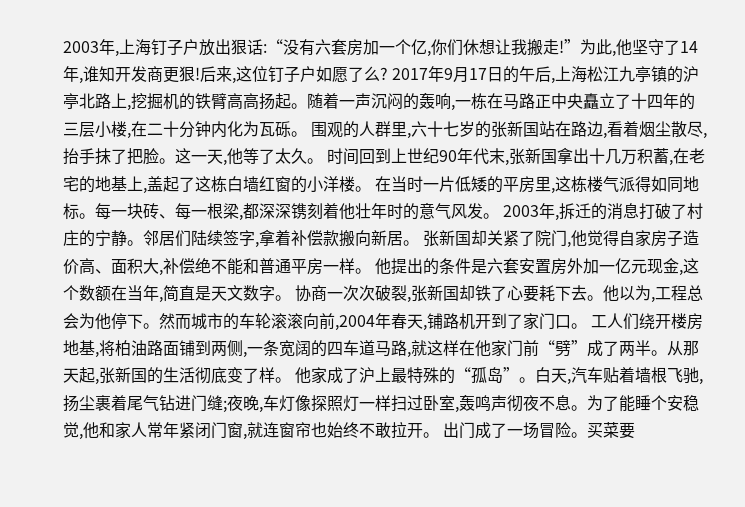2003年,上海钉子户放出狠话:“没有六套房加一个亿,你们休想让我搬走!”为此,他坚守了14年,谁知开发商更狠!后来,这位钉子户如愿了么? 2017年9月17日的午后,上海松江九亭镇的沪亭北路上,挖掘机的铁臂高高扬起。随着一声沉闷的轰响,一栋在马路正中央矗立了十四年的三层小楼,在二十分钟内化为瓦砾。 围观的人群里,六十七岁的张新国站在路边,看着烟尘散尽,抬手抹了把脸。这一天,他等了太久。 时间回到上世纪90年代末,张新国拿出十几万积蓄,在老宅的地基上,盖起了这栋白墙红窗的小洋楼。 在当时一片低矮的平房里,这栋楼气派得如同地标。每一块砖、每一根梁,都深深镌刻着他壮年时的意气风发。 2003年,拆迁的消息打破了村庄的宁静。邻居们陆续签字,拿着补偿款搬向新居。 张新国却关紧了院门,他觉得自家房子造价高、面积大,补偿绝不能和普通平房一样。 他提出的条件是六套安置房外加一亿元现金,这个数额在当年,简直是天文数字。 协商一次次破裂,张新国却铁了心要耗下去。他以为,工程总会为他停下。然而城市的车轮滚滚向前,2004年春天,铺路机开到了家门口。 工人们绕开楼房地基,将柏油路面铺到两侧,一条宽阔的四车道马路,就这样在他家门前“劈”成了两半。从那天起,张新国的生活彻底变了样。 他家成了沪上最特殊的“孤岛”。白天,汽车贴着墙根飞驰,扬尘裹着尾气钻进门缝;夜晚,车灯像探照灯一样扫过卧室,轰鸣声彻夜不息。为了能睡个安稳觉,他和家人常年紧闭门窗,就连窗帘也始终不敢拉开。 出门成了一场冒险。买菜要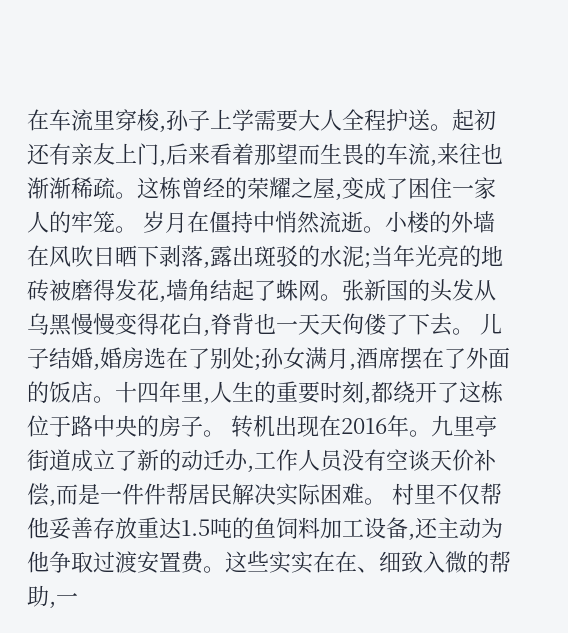在车流里穿梭,孙子上学需要大人全程护送。起初还有亲友上门,后来看着那望而生畏的车流,来往也渐渐稀疏。这栋曾经的荣耀之屋,变成了困住一家人的牢笼。 岁月在僵持中悄然流逝。小楼的外墙在风吹日晒下剥落,露出斑驳的水泥;当年光亮的地砖被磨得发花,墙角结起了蛛网。张新国的头发从乌黑慢慢变得花白,脊背也一天天佝偻了下去。 儿子结婚,婚房选在了别处;孙女满月,酒席摆在了外面的饭店。十四年里,人生的重要时刻,都绕开了这栋位于路中央的房子。 转机出现在2016年。九里亭街道成立了新的动迁办,工作人员没有空谈天价补偿,而是一件件帮居民解决实际困难。 村里不仅帮他妥善存放重达1.5吨的鱼饲料加工设备,还主动为他争取过渡安置费。这些实实在在、细致入微的帮助,一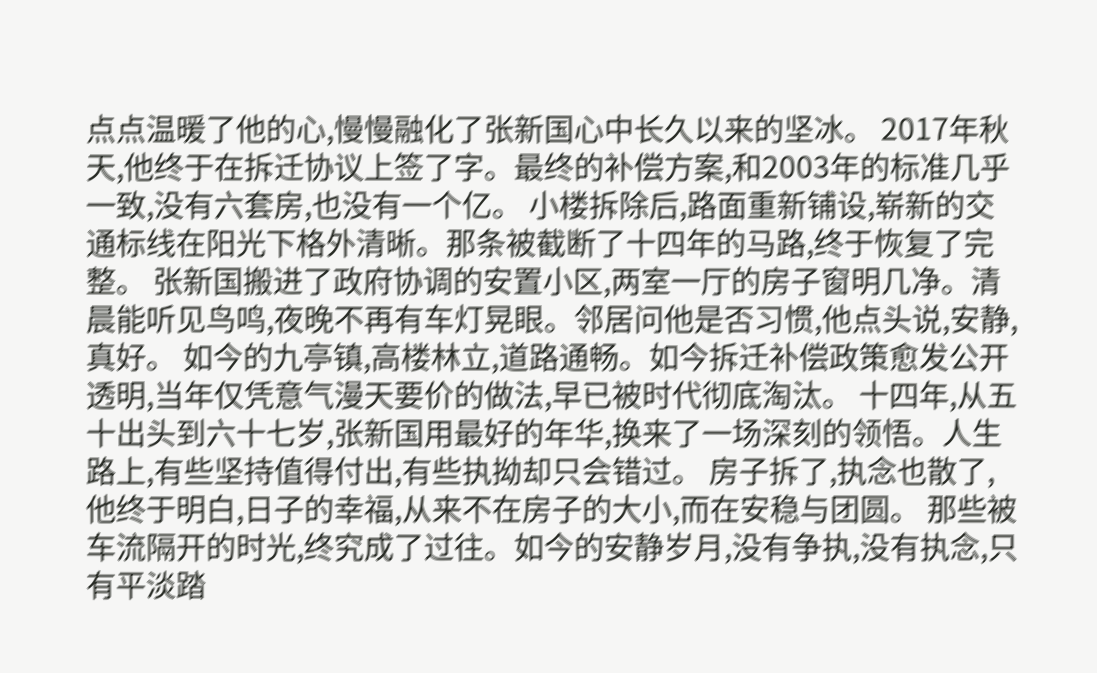点点温暖了他的心,慢慢融化了张新国心中长久以来的坚冰。 2017年秋天,他终于在拆迁协议上签了字。最终的补偿方案,和2003年的标准几乎一致,没有六套房,也没有一个亿。 小楼拆除后,路面重新铺设,崭新的交通标线在阳光下格外清晰。那条被截断了十四年的马路,终于恢复了完整。 张新国搬进了政府协调的安置小区,两室一厅的房子窗明几净。清晨能听见鸟鸣,夜晚不再有车灯晃眼。邻居问他是否习惯,他点头说,安静,真好。 如今的九亭镇,高楼林立,道路通畅。如今拆迁补偿政策愈发公开透明,当年仅凭意气漫天要价的做法,早已被时代彻底淘汰。 十四年,从五十出头到六十七岁,张新国用最好的年华,换来了一场深刻的领悟。人生路上,有些坚持值得付出,有些执拗却只会错过。 房子拆了,执念也散了,他终于明白,日子的幸福,从来不在房子的大小,而在安稳与团圆。 那些被车流隔开的时光,终究成了过往。如今的安静岁月,没有争执,没有执念,只有平淡踏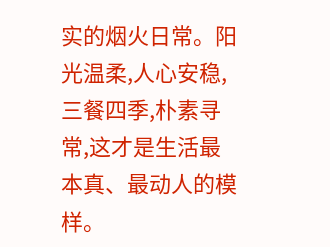实的烟火日常。阳光温柔,人心安稳,三餐四季,朴素寻常,这才是生活最本真、最动人的模样。